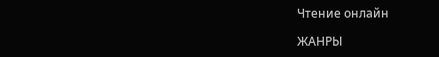Чтение онлайн

ЖАНРЫ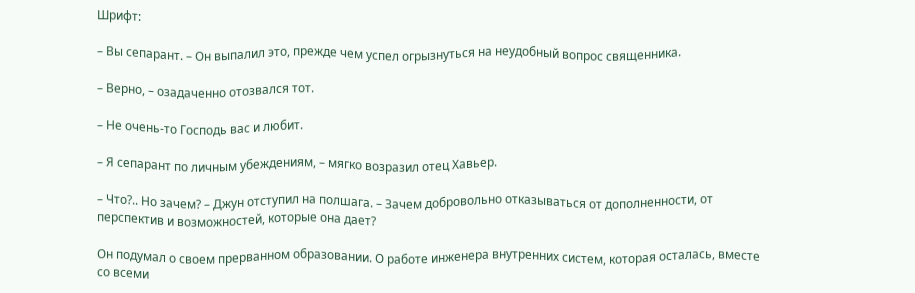Шрифт:

– Вы сепарант. – Он выпалил это, прежде чем успел огрызнуться на неудобный вопрос священника.

– Верно, – озадаченно отозвался тот.

– Не очень-то Господь вас и любит.

– Я сепарант по личным убеждениям, – мягко возразил отец Хавьер.

– Что?.. Но зачем? – Джун отступил на полшага. – Зачем добровольно отказываться от дополненности, от перспектив и возможностей, которые она дает?

Он подумал о своем прерванном образовании. О работе инженера внутренних систем, которая осталась, вместе со всеми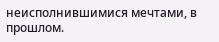неисполнившимися мечтами, в прошлом.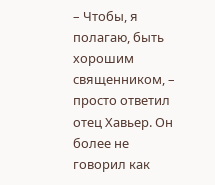– Чтобы, я полагаю, быть хорошим священником, – просто ответил отец Хавьер. Он более не говорил как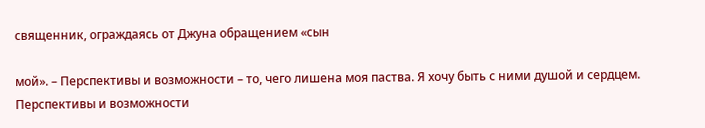священник, ограждаясь от Джуна обращением «сын

мой». – Перспективы и возможности – то, чего лишена моя паства. Я хочу быть с ними душой и сердцем. Перспективы и возможности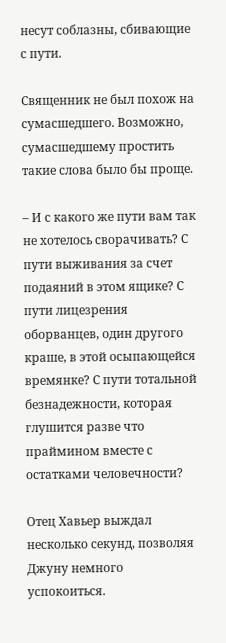несут соблазны, сбивающие с пути.

Священник не был похож на сумасшедшего. Возможно, сумасшедшему простить такие слова было бы проще.

– И с какого же пути вам так не хотелось сворачивать? С пути выживания за счет подаяний в этом ящике? С пути лицезрения оборванцев, один другого краше, в этой осыпающейся времянке? С пути тотальной безнадежности, которая глушится разве что праймином вместе с остатками человечности?

Отец Хавьер выждал несколько секунд, позволяя Джуну немного успокоиться.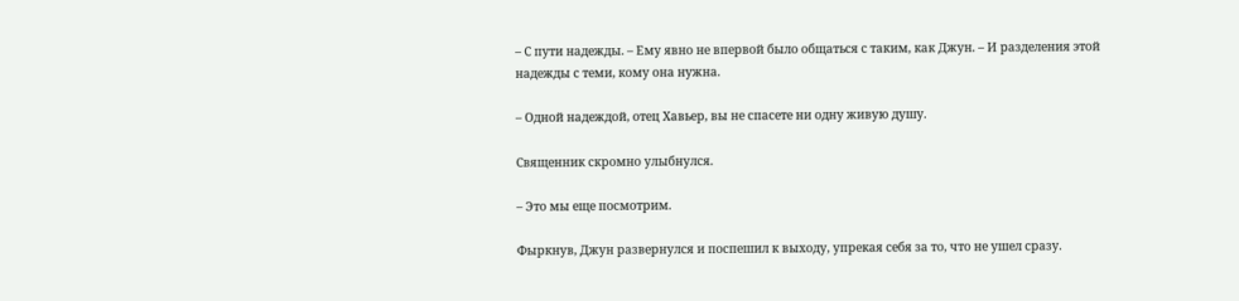– С пути надежды. – Ему явно не впервой было общаться с таким, как Джун. – И разделения этой надежды с теми, кому она нужна.

– Одной надеждой, отец Хавьер, вы не спасете ни одну живую душу.

Священник скромно улыбнулся.

– Это мы еще посмотрим.

Фыркнув, Джун развернулся и поспешил к выходу, упрекая себя за то, что не ушел сразу.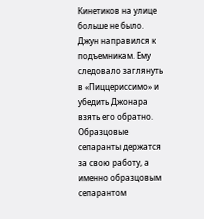Кинетиков на улице больше не было. Джун направился к подъемникам. Ему следовало заглянуть в «Пиццериссимо» и убедить Джонара взять его обратно. Образцовые сепаранты держатся за свою работу, а именно образцовым сепарантом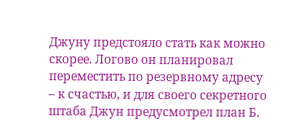Джуну предстояло стать как можно скорее. Логово он планировал переместить по резервному адресу – к счастью, и для своего секретного штаба Джун предусмотрел план Б.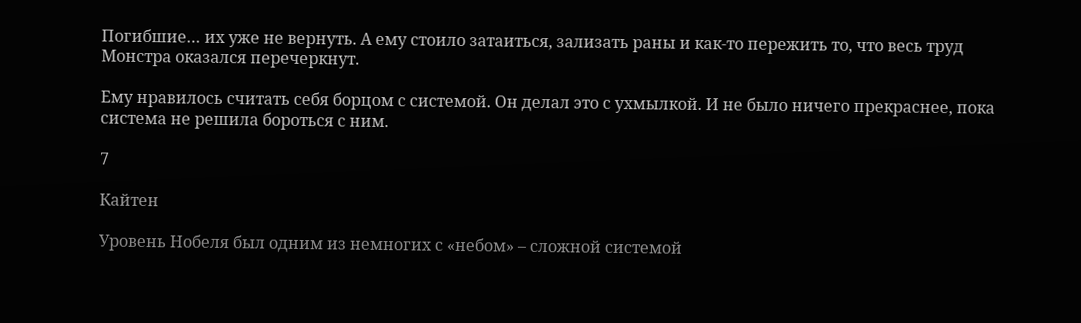Погибшие… их уже не вернуть. А ему стоило затаиться, зализать раны и как-то пережить то, что весь труд Монстра оказался перечеркнут.

Ему нравилось считать себя борцом с системой. Он делал это с ухмылкой. И не было ничего прекраснее, пока система не решила бороться с ним.

7

Кайтен

Уровень Нобеля был одним из немногих с «небом» – сложной системой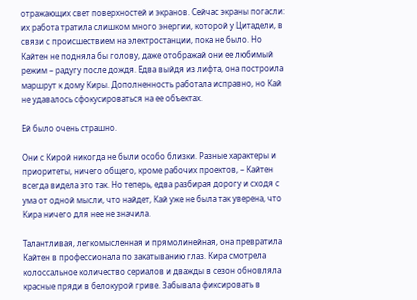отражающих свет поверхностей и экранов. Сейчас экраны погасли: их работа тратила слишком много энергии, которой у Цитадели, в связи с происшествием на электростанции, пока не было. Но Кайтен не подняла бы голову, даже отображай они ее любимый режим – радугу после дождя. Едва выйдя из лифта, она построила маршрут к дому Киры. Дополненность работала исправно, но Кай не удавалось сфокусироваться на ее объектах.

Ей было очень страшно.

Они с Кирой никогда не были особо близки. Разные характеры и приоритеты, ничего общего, кроме рабочих проектов, – Кайтен всегда видела это так. Но теперь, едва разбирая дорогу и сходя с ума от одной мысли, что найдет, Кай уже не была так уверена, что Кира ничего для нее не значила.

Талантливая, легкомысленная и прямолинейная, она превратила Кайтен в профессионала по закатыванию глаз. Кира смотрела колоссальное количество сериалов и дважды в сезон обновляла красные пряди в белокурой гриве. Забывала фиксировать в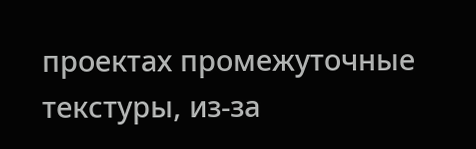проектах промежуточные текстуры, из-за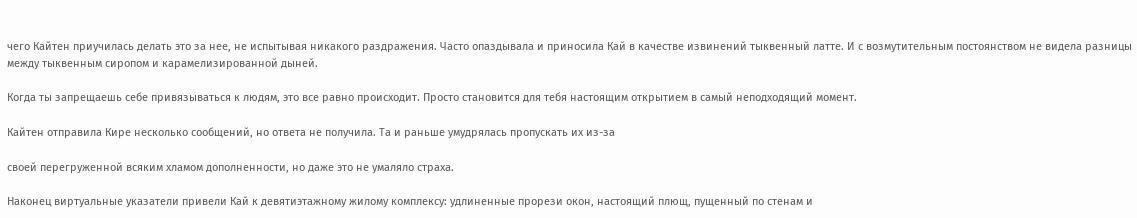чего Кайтен приучилась делать это за нее, не испытывая никакого раздражения. Часто опаздывала и приносила Кай в качестве извинений тыквенный латте. И с возмутительным постоянством не видела разницы между тыквенным сиропом и карамелизированной дыней.

Когда ты запрещаешь себе привязываться к людям, это все равно происходит. Просто становится для тебя настоящим открытием в самый неподходящий момент.

Кайтен отправила Кире несколько сообщений, но ответа не получила. Та и раньше умудрялась пропускать их из-за

своей перегруженной всяким хламом дополненности, но даже это не умаляло страха.

Наконец виртуальные указатели привели Кай к девятиэтажному жилому комплексу: удлиненные прорези окон, настоящий плющ, пущенный по стенам и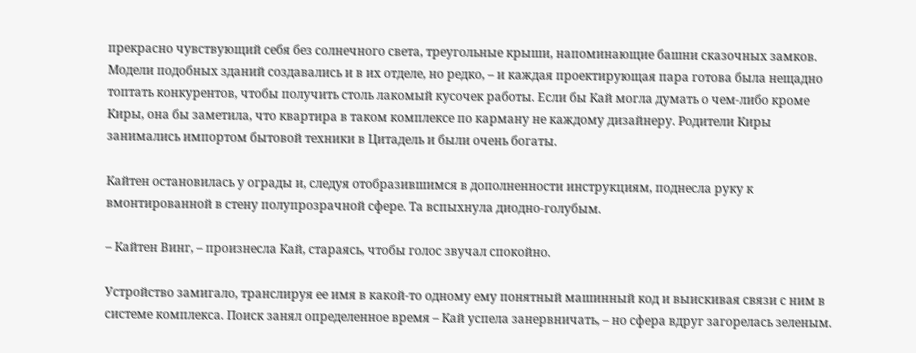прекрасно чувствующий себя без солнечного света, треугольные крыши, напоминающие башни сказочных замков. Модели подобных зданий создавались и в их отделе, но редко, – и каждая проектирующая пара готова была нещадно топтать конкурентов, чтобы получить столь лакомый кусочек работы. Если бы Кай могла думать о чем-либо кроме Киры, она бы заметила, что квартира в таком комплексе по карману не каждому дизайнеру. Родители Киры занимались импортом бытовой техники в Цитадель и были очень богаты.

Кайтен остановилась у ограды и, следуя отобразившимся в дополненности инструкциям, поднесла руку к вмонтированной в стену полупрозрачной сфере. Та вспыхнула диодно-голубым.

– Кайтен Винг, – произнесла Кай, стараясь, чтобы голос звучал спокойно.

Устройство замигало, транслируя ее имя в какой-то одному ему понятный машинный код и выискивая связи с ним в системе комплекса. Поиск занял определенное время – Кай успела занервничать, – но сфера вдруг загорелась зеленым.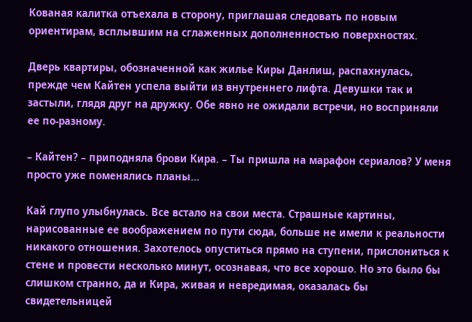Кованая калитка отъехала в сторону, приглашая следовать по новым ориентирам, всплывшим на сглаженных дополненностью поверхностях.

Дверь квартиры, обозначенной как жилье Киры Данлиш, распахнулась, прежде чем Кайтен успела выйти из внутреннего лифта. Девушки так и застыли, глядя друг на дружку. Обе явно не ожидали встречи, но восприняли ее по-разному.

– Кайтен? – приподняла брови Кира. – Ты пришла на марафон сериалов? У меня просто уже поменялись планы…

Кай глупо улыбнулась. Все встало на свои места. Страшные картины, нарисованные ее воображением по пути сюда, больше не имели к реальности никакого отношения. Захотелось опуститься прямо на ступени, прислониться к стене и провести несколько минут, осознавая, что все хорошо. Но это было бы слишком странно, да и Кира, живая и невредимая, оказалась бы свидетельницей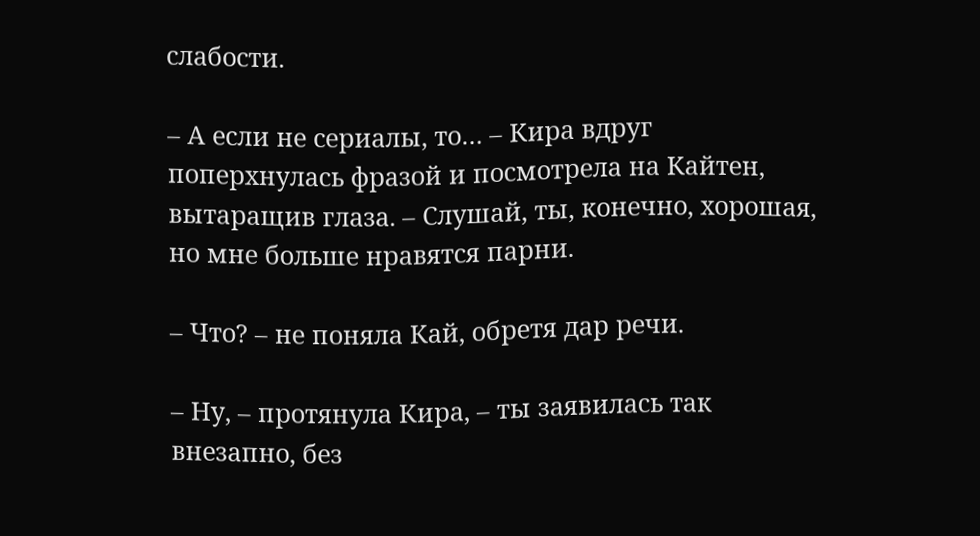слабости.

– А если не сериалы, то… – Кира вдруг поперхнулась фразой и посмотрела на Кайтен, вытаращив глаза. – Слушай, ты, конечно, хорошая, но мне больше нравятся парни.

– Что? – не поняла Кай, обретя дар речи.

– Ну, – протянула Кира, – ты заявилась так внезапно, без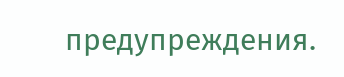предупреждения.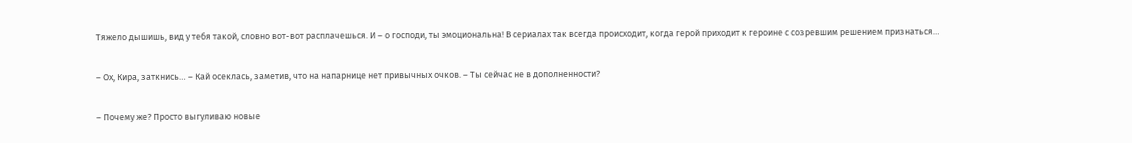Тяжело дышишь, вид у тебя такой, словно вот-вот расплачешься. И – о господи, ты эмоциональна! В сериалах так всегда происходит, когда герой приходит к героине с созревшим решением признаться…

– Ох, Кира, заткнись… – Кай осеклась, заметив, что на напарнице нет привычных очков. – Ты сейчас не в дополненности?

– Почему же? Просто выгуливаю новые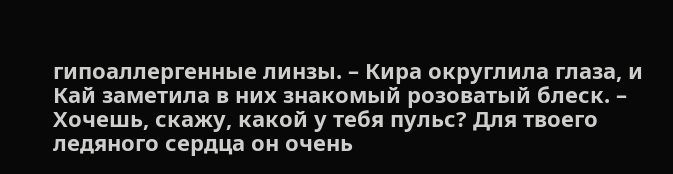гипоаллергенные линзы. – Кира округлила глаза, и Кай заметила в них знакомый розоватый блеск. – Хочешь, скажу, какой у тебя пульс? Для твоего ледяного сердца он очень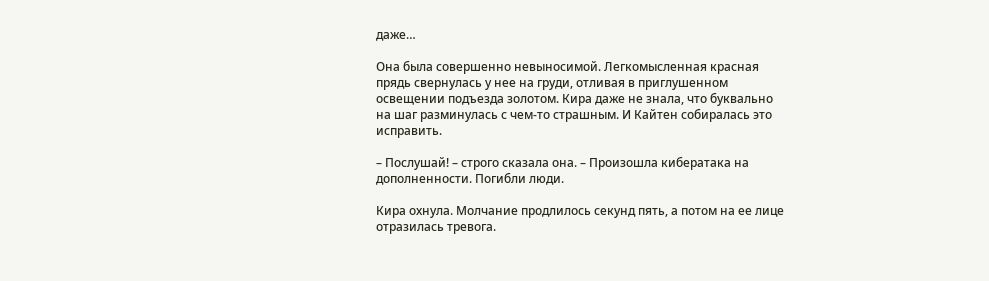даже…

Она была совершенно невыносимой. Легкомысленная красная прядь свернулась у нее на груди, отливая в приглушенном освещении подъезда золотом. Кира даже не знала, что буквально на шаг разминулась с чем-то страшным. И Кайтен собиралась это исправить.

– Послушай! – строго сказала она. – Произошла кибератака на дополненности. Погибли люди.

Кира охнула. Молчание продлилось секунд пять, а потом на ее лице отразилась тревога.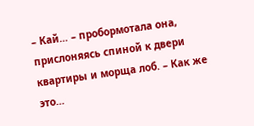– Кай… – пробормотала она, прислоняясь спиной к двери квартиры и морща лоб. – Как же это…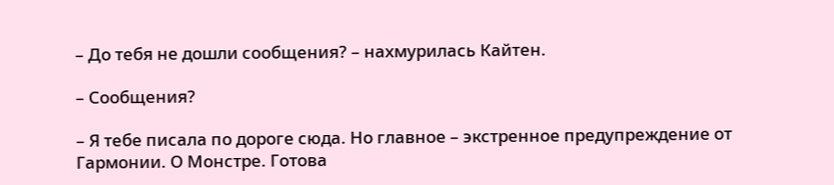– До тебя не дошли сообщения? – нахмурилась Кайтен.

– Сообщения?

– Я тебе писала по дороге сюда. Но главное – экстренное предупреждение от Гармонии. О Монстре. Готова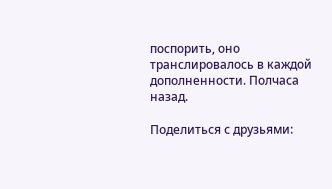поспорить, оно транслировалось в каждой дополненности. Полчаса назад.

Поделиться с друзьями: